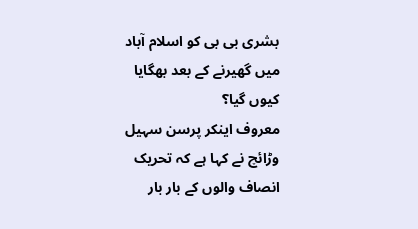بشری بی بی کو اسلام آباد میں گھیرنے کے بعد بھگایا کیوں گیا؟
معروف اینکر پرسن سہیل وڑائچ نے کہا ہے کہ تحریک انصاف والوں کے بار بار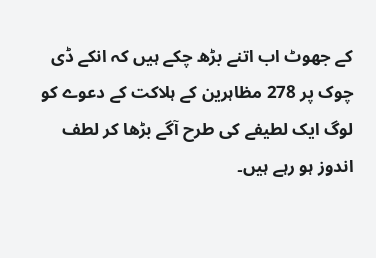کے جھوٹ اب اتنے بڑھ چکے ہیں کہ انکے ڈی چوک پر 278 مظاہرین کے ہلاکت کے دعوے کو لوگ ایک لطیفے کی طرح آگے بڑھا کر لطف اندوز ہو رہے ہیں۔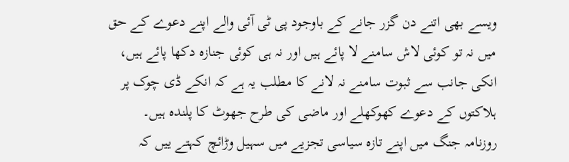ویسے بھی اتنے دن گزر جانے کے باوجود پی ٹی آئی والے اپنے دعوے کے حق میں نہ تو کوئی لاش سامنے لا پائے ہیں اور نہ ہی کوئی جنازہ دکھا پائے ہیں، انکی جانب سے ثبوت سامنے نہ لانے کا مطلب یہ ہے کہ انکے ڈی چوک پر ہلاکتوں کے دعوے کھوکھلے اور ماضی کی طرح جھوٹ کا پلندہ ہیں۔
روزنامہ جنگ میں اپنے تازہ سیاسی تجزیے میں سہیل وڑائچ کہتے ییں کہ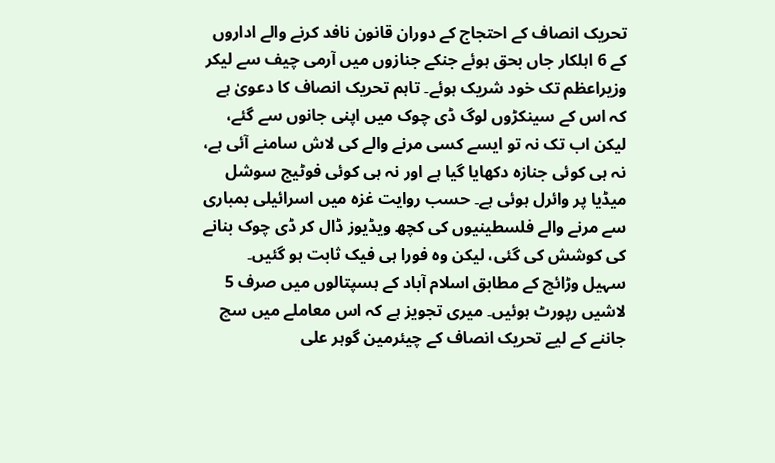تحریک انصاف کے احتجاج کے دوران قانون نافد کرنے والے اداروں کے 6 اہلکار جاں بحق ہوئے جنکے جنازوں میں آرمی چیف سے لیکر وزیراعظم تک خود شریک ہوئے۔ تاہم تحریک انصاف کا دعویٰ ہے کہ اس کے سینکڑوں لوگ ڈی چوک میں اپنی جانوں سے گئے، لیکن اب تک نہ تو ایسے کسی مرنے والے کی لاش سامنے آئی ہے، نہ ہی کوئی جنازہ دکھایا گیا ہے اور نہ ہی کوئی فوٹیج سوشل میڈیا پر وائرل ہوئی ہے۔ حسب روایت غزہ میں اسرائیلی بمباری سے مرنے والے فلسطینیوں کی کچھ ویڈیوز ڈال کر ڈی چوک بنانے کی کوشش کی گئی، لیکن وہ فورا ہی فیک ثابت ہو گئیں۔
سہیل وڑائچ کے مطابق اسلام آباد کے ہسپتالوں میں صرف 5 لاشیں رپورٹ ہوئیں۔ میری تجویز ہے کہ اس معاملے میں سچ جاننے کے لیے تحریک انصاف کے چیئرمین گوہر علی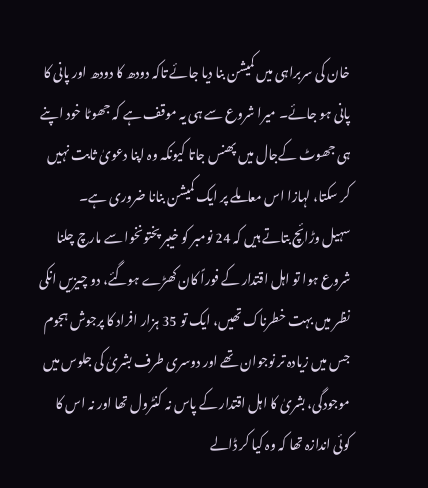خان کی سربراہی میں کمیشن بنا دیا جائے تاکہ دودھ کا دودھ اور پانی کا پانی ہو جائے۔ میرا شروع سے ہی یہ موقف ہے کہ جھوٹا خود اپنے ہی جھوٹ کےجال میں پھنس جاتا کیونکہ وہ اپنا دعویٰ ثابت نہیں کر سکتا، لہازا اس معاملے پر ایک کمیشن بنانا ضروری ہے۔
سہیل وڑائچ بتاتے ہیں کہ 24 نومبر کو خیبر پختونخوا سے مارچ چلنا شروع ہوا تو اہل اقتدار کے فوراً کان کھڑے ہوگئے، دو چیزیں انکی نظر میں بہت خطرناک تھیں، ایک تو 35 ہزار افراد کا پرجوش ہجوم جس میں زیادہ تر نوجوان تھے اور دوسری طرف بشریٰ کی جلوس میں موجودگی، بشریٰ کا اہل اقتدار کے پاس نہ کنٹرول تھا اور نہ اس کا کوئی اندازہ تھا کہ وہ کیا کر ڈالے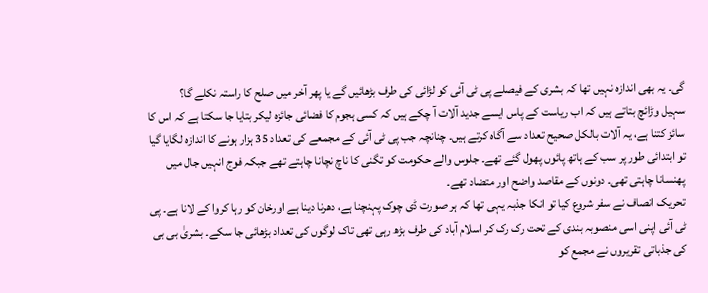گی۔ یہ بھی اندازہ نہیں تھا کہ بشری کے فیصلے پی ٹی آئی کو لڑائی کی طرف بڑھائیں گے یا پھر آخر میں صلح کا راستہ نکلے گا؟
سہیل وڑائچ بتاتے ہیں کہ اب ریاست کے پاس ایسے جدید آلات آ چکے ہیں کہ کسی ہجوم کا فضائی جائزہ لیکر بتایا جا سکتا ہے کہ اس کا سائز کتنا ہے، یہ آلات بالکل صحیح تعداد سے آگاہ کرتے ہیں۔ چنانچہ جب پی ٹی آئی کے مجمعے کی تعداد 35 ہزار ہونے کا اندازہ لگایا گیا تو ابتدائی طور پر سب کے ہاتھ پائوں پھول گئے تھے۔ جلوس والے حکومت کو تگنی کا ناچ نچانا چاہتے تھے جبکہ فوج انہیں جال میں پھنسانا چاہتی تھی۔ دونوں کے مقاصد واضح اور متضاد تھے۔
تحریک انصاف نے سفر شروع کیا تو انکا جذبہ یہی تھا کہ ہر صورت ڈی چوک پہنچنا ہے، دھرنا دینا ہے اورخان کو رہا کروا کے لانا ہے۔ پی ٹی آئی اپنی اسی منصوبہ بندی کے تحت رک رک کر اسلام آباد کی طرف بڑھ رہی تھی تاک لوگوں کی تعداد بڑھائی جا سکے۔ بشریٰ بی بی کی جذباتی تقریروں نے مجمع کو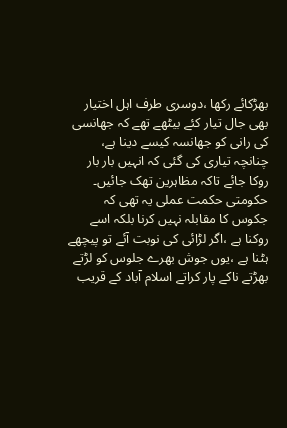بھڑکائے رکھا ،دوسری طرف اہل اختیار بھی جال تیار کئے بیٹھے تھے کہ جھانسی کی رانی کو جھانسہ کیسے دینا ہے، چنانچہ تیاری کی گئی کہ انہیں بار بار روکا جائے تاکہ مظاہرین تھک جائیں۔ حکومتی حکمت عملی یہ تھی کہ جکوس کا مقابلہ نہیں کرنا بلکہ اسے روکنا ہے ،اگر لڑائی کی نوبت آئے تو پیچھے ہٹنا ہے ،یوں جوش بھرے جلوس کو لڑتے بھڑتے ناکے پار کراتے اسلام آباد کے قریب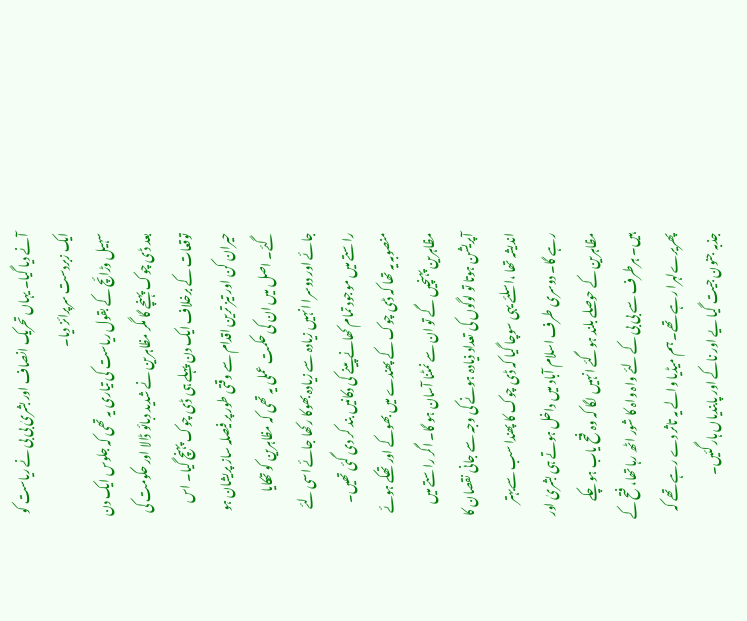آنے دیا گیا۔ یہاں تحریک انصاف اور بشریٰ بی بی نے ریاست کو ایک زبردست سرپرائز دیا۔
سہیل وڑائچ کے بقول ریاست کی تیاری یہ تھی کہ جلوس ایک دن بعد ڈی چوک پہنچے گا مگر مظاہرین نے شدید دبائو ڈالا اور حکومت کی توقعات کے برخلاف ایک دن پہلے ہی ڈی چوک پہنچ گیا۔ اس حیران کن اور تیز ترین اقدام سے وقتی طور پر فیصلہ ساز پریشان ہو گئے۔ اصل میں ان کی حکمت عملی یہ تھی کہ مظاہرین کو تھکایا جائے اور دوسرا انہیں زیادہ سے زیادہ بھوکا رکھا جائے اسی لئے راستے میں موجود تمام کھانےپینے کی دکانیں بند کر دی گئی تھیں۔ منصوبہ یہ تھا کہ ڈی چوک کے پھندے میں بھوکے اور تھکے ہوئے مظاہرین پہنچیں گے تو ان سے نمٹنا آسان ہو گا۔ اگر راستے میں آپریشن ہوتا تو لوگوں کی تعداد ذیادہ ہونے کی وجہ سے جانی نقصان کا اندیشہ تھا ،اسلئے یہی سوچا گیا کہ ڈی چوک کا پھندا سب سےبہتر رہے گا۔ دوسری طرف اسلام آباد میں داخل ہوتے ہی بشریٰ اور مظاہرین کے حوصلے بلند ہوگئے انہیں لگا کہ وہ فتح یاب ہو چکے ہیں۔ ہرطرف سے بی بی کے لئے واہ واہ کا شور اٹھ رہا تھا، فتح کے پھریرےلہرا رہے تھے۔ ہم میڈیا والے یہ تاثر دے رہے تھے کہ جذبہ جنون جیت گیا یے اور ناکے اور پابندیاں ہار گئیں۔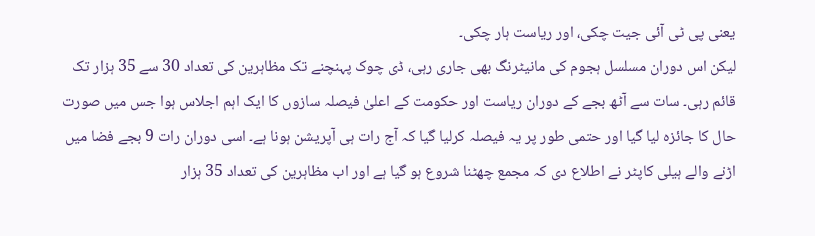یعنی پی ٹی آئی جیت چکی، اور ریاست ہار چکی۔
لیکن اس دوران مسلسل ہجوم کی مانیٹرنگ بھی جاری رہی، ڈی چوک پہنچنے تک مظاہرین کی تعداد 30 سے 35 ہزار تک قائم رہی۔ سات سے آٹھ بجے کے دوران ریاست اور حکومت کے اعلیٰ فیصلہ سازوں کا ایک اہم اجلاس ہوا جس میں صورت حال کا جائزہ لیا گیا اور حتمی طور پر یہ فیصلہ کرلیا گیا کہ آج رات ہی آپریشن ہونا ہے۔ اسی دوران رات 9 بجے فضا میں اڑنے والے ہیلی کاپٹر نے اطلاع دی کہ مجمع چھٹنا شروع ہو گیا ہے اور اب مظاہرین کی تعداد 35 ہزار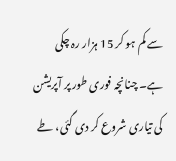سے کم ہو کر 15 ہزار رہ چکی ہے۔ چنانچہ فوری طور پر آپریشن کی تیاری شروع کر دی گئی، طے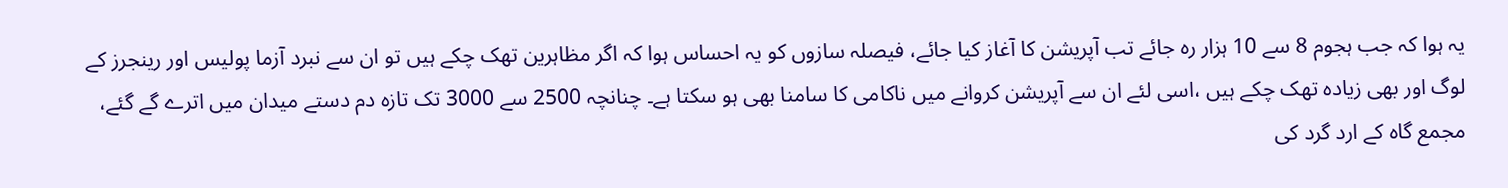یہ ہوا کہ جب ہجوم 8 سے 10 ہزار رہ جائے تب آپریشن کا آغاز کیا جائے، فیصلہ سازوں کو یہ احساس ہوا کہ اگر مظاہرین تھک چکے ہیں تو ان سے نبرد آزما پولیس اور رینجرز کے لوگ اور بھی زیادہ تھک چکے ہیں ،اسی لئے ان سے آپریشن کروانے میں ناکامی کا سامنا بھی ہو سکتا ہے۔ چنانچہ 2500 سے 3000 تک تازہ دم دستے میدان میں اترے گے گئے، مجمع گاہ کے ارد گرد کی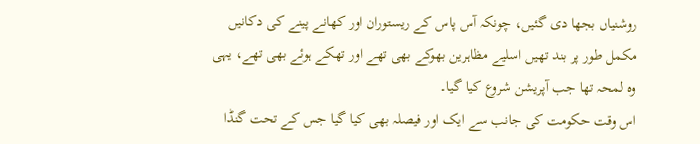روشنیاں بجھا دی گئیں، چونکہ آس پاس کے ریستوران اور کھانے پینے کی دکانیں مکمل طور پر بند تھیں اسلیے مظاہرین بھوکے بھی تھے اور تھکے ہوئے بھی تھے، یہی وہ لمحہ تھا جب آپریشن شروع کیا گیا۔
اس وقت حکومت کی جانب سے ایک اور فیصلہ بھی کیا گیا جس کے تحت گنڈا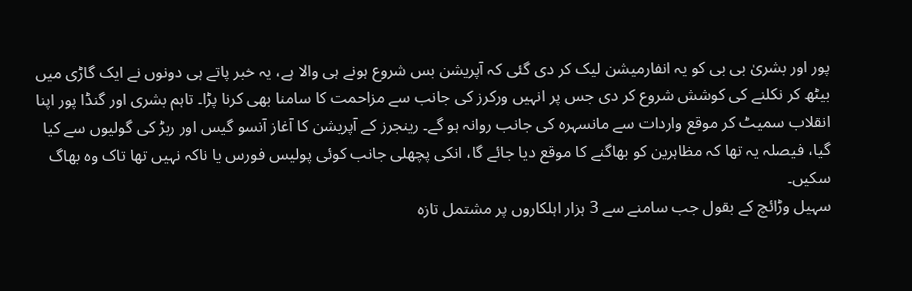پور اور بشریٰ بی بی کو یہ انفارمیشن لیک کر دی گئی کہ آپریشن بس شروع ہونے ہی والا ہے، یہ خبر پاتے ہی دونوں نے ایک گاڑی میں بیٹھ کر نکلنے کی کوشش شروع کر دی جس پر انہیں ورکرز کی جانب سے مزاحمت کا سامنا بھی کرنا پڑا۔ تاہم بشری اور گنڈا پور اپنا انقلاب سمیٹ کر موقع واردات سے مانسہرہ کی جانب روانہ ہو گے۔ رینجرز کے آپریشن کا آغاز آنسو گیس اور ربڑ کی گولیوں سے کیا گیا، فیصلہ یہ تھا کہ مظاہرین کو بھاگنے کا موقع دیا جائے گا، انکی پچھلی جانب کوئی پولیس فورس یا ناکہ نہیں تھا تاک وہ بھاگ سکیں۔
سہیل وڑائچ کے بقول جب سامنے سے 3 ہزار اہلکاروں پر مشتمل تازہ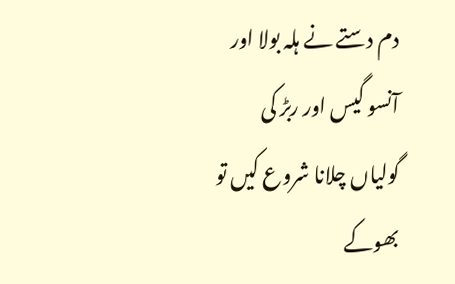دم دستے نے ہلہ بولا اور آنسو گیس اور ربڑ کی گولیاں چلانا شروع کیں تو بھوکے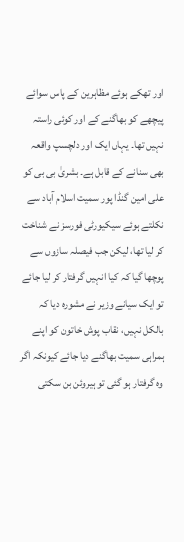اور تھکے ہوئے مظاہرین کے پاس سوائے پیچھے کو بھاگنے کے اور کوئی راستہ نہیں تھا۔ یہاں ایک اور دلچسپ واقعہ بھی سنانے کے قابل ہے۔ بشریٰ بی بی کو علی امین گنڈا پور سمیت اسلام آباد سے نکلتے ہوئے سیکیورٹی فورسز نے شناخت کر لیا تھا، لیکن جب فیصلہ سازوں سے پوچھا گیا کہ کیا انہیں گرفتار کر لیا جائے تو ایک سیانے وزیر نے مشورہ دیا کہ بالکل نہیں، نقاب پوش خاتون کو اپنے ہمراہی سمیت بھاگنے دیا جائے کیونکہ اگر وہ گرفتار ہو گئی تو ہیروئن بن سکتی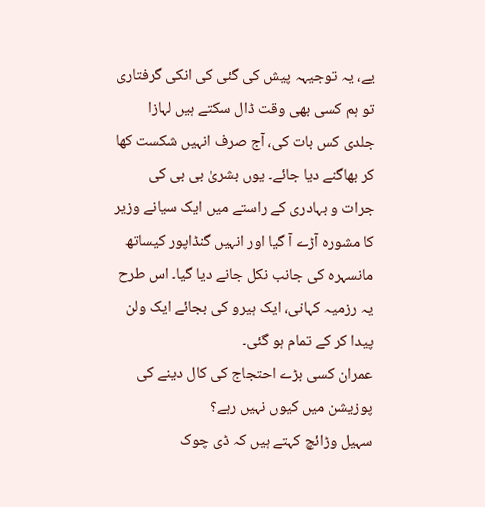یے، یہ توجیہہ پیش کی گئی کی انکی گرفتاری تو ہم کسی بھی وقت ڈال سکتے ہیں لہازا جلدی کس بات کی، آج صرف انہیں شکست کھا کر بھاگنے دیا جائے۔ یوں بشریٰ بی بی کی جرات و بہادری کے راستے میں ایک سیانے وزیر کا مشورہ آڑے آ گیا اور انہیں گنڈاپور کیساتھ مانسہرہ کی جانب نکل جانے دیا گیا۔ اس طرح یہ رزمیہ کہانی، ایک ہیرو کی بجائے ایک ولن پیدا کر کے تمام ہو گئی۔
عمران کسی بڑے احتجاج کی کال دینے کی پوزیشن میں کیوں نہیں رہے؟
سہیل وڑائچ کہتے ہیں کہ ڈی چوک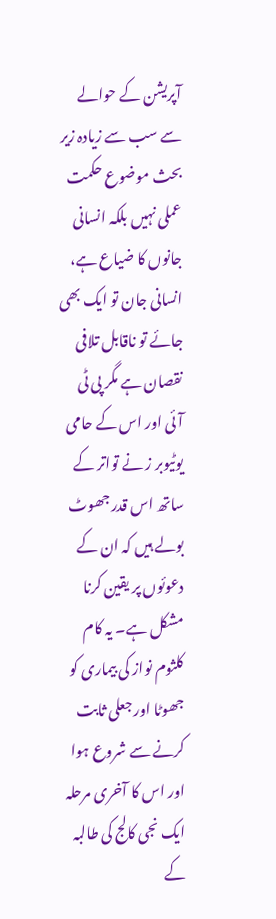آپریشن کے حوالے سے سب سے زیادہ زیر بحث موضوع حکمت عملی نہیں بلکہ انسانی جانوں کا ضیاع ہے، انسانی جان تو ایک بھی جائے تو ناقابل تلافی نقصان ہے مگر پی ٹی آئی اور اس کے حامی یوٹیوبر ز نے تواتر کے ساتھ اس قدر جھوٹ بولے ہیں کہ ان کے دعوئوں پر یقین کرنا مشکل ہے۔ یہ کام کلثوم نواز کی بیماری کو جھوٹا اور جعلی ثابت کرنے سے شروع ہوا اور اس کا آخری مرحلہ ایک نجی کالج کی طالبہ کے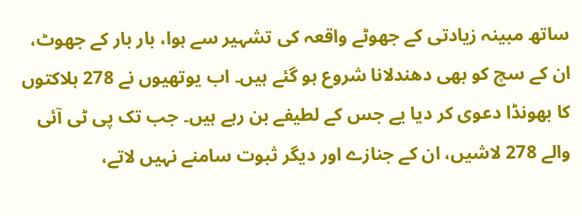ساتھ مبینہ زیادتی کے جھوٹے واقعہ کی تشہیر سے ہوا، بار بار کے جھوٹ، ان کے سچ کو بھی دھندلانا شروع ہو گئے ہیں۔ اب یوتھیوں نے 278 ہلاکتوں کا بھونڈا دعوی کر دیا یے جس کے لطیفے بن رہے ہیں۔ جب تک پی ٹی آئی والے 278 لاشیں، ان کے جنازے اور دیگر ثبوت سامنے نہیں لاتے،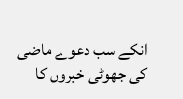انکے سب دعوے ماضی کی جھوٹی خبروں کا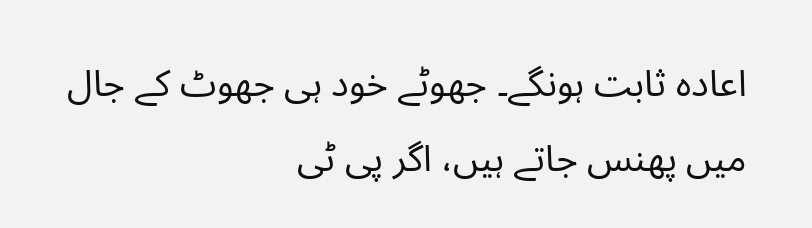اعادہ ثابت ہونگے۔ جھوٹے خود ہی جھوٹ کے جال میں پھنس جاتے ہیں، اگر پی ٹی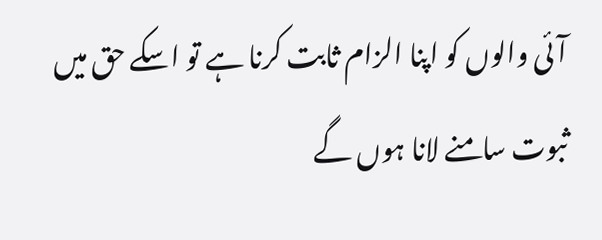آئی والوں کو اپنا الزام ثابت کرنا ہے تو اسکے حق میں ثبوت سامنے لانا ہوں گے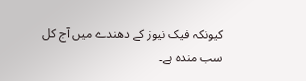کیونکہ فیک نیوز کے دھندے میں آج کل سب مندہ ہے۔